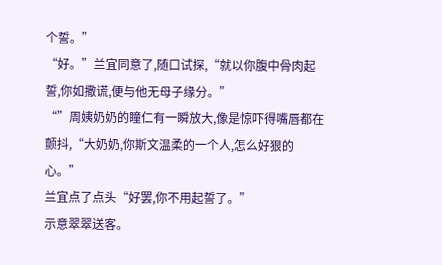个誓。”
“好。”兰宜同意了,随口试探,“就以你腹中骨肉起誓,你如撒谎,便与他无母子缘分。”
“”周姨奶奶的瞳仁有一瞬放大,像是惊吓得嘴唇都在颤抖,“大奶奶,你斯文温柔的一个人,怎么好狠的心。”
兰宜点了点头“好罢,你不用起誓了。”
示意翠翠送客。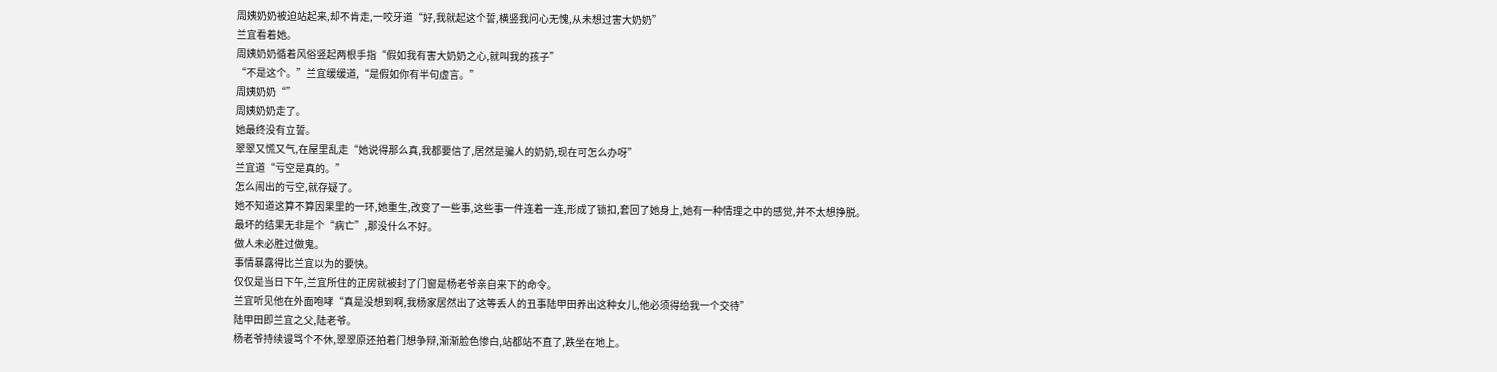周姨奶奶被迫站起来,却不肯走,一咬牙道“好,我就起这个誓,横竖我问心无愧,从未想过害大奶奶”
兰宜看着她。
周姨奶奶循着风俗竖起两根手指“假如我有害大奶奶之心,就叫我的孩子”
“不是这个。”兰宜缓缓道,“是假如你有半句虚言。”
周姨奶奶“”
周姨奶奶走了。
她最终没有立誓。
翠翠又慌又气,在屋里乱走“她说得那么真,我都要信了,居然是骗人的奶奶,现在可怎么办呀”
兰宜道“亏空是真的。”
怎么闹出的亏空,就存疑了。
她不知道这算不算因果里的一环,她重生,改变了一些事,这些事一件连着一连,形成了锁扣,套回了她身上,她有一种情理之中的感觉,并不太想挣脱。
最坏的结果无非是个“病亡”,那没什么不好。
做人未必胜过做鬼。
事情暴露得比兰宜以为的要快。
仅仅是当日下午,兰宜所住的正房就被封了门窗是杨老爷亲自来下的命令。
兰宜听见他在外面咆哮“真是没想到啊,我杨家居然出了这等丢人的丑事陆甲田养出这种女儿,他必须得给我一个交待”
陆甲田即兰宜之父,陆老爷。
杨老爷持续谩骂个不休,翠翠原还拍着门想争辩,渐渐脸色惨白,站都站不直了,跌坐在地上。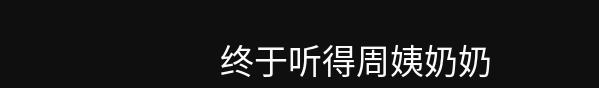终于听得周姨奶奶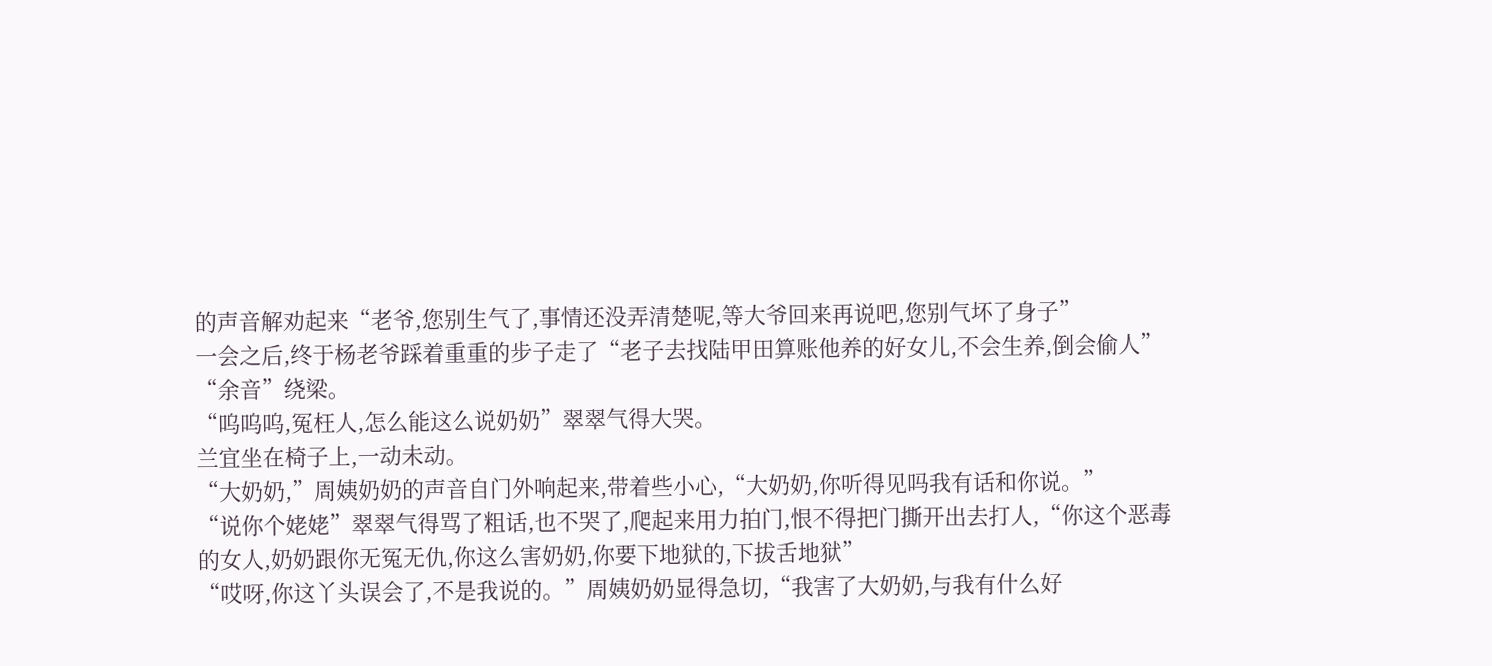的声音解劝起来“老爷,您别生气了,事情还没弄清楚呢,等大爷回来再说吧,您别气坏了身子”
一会之后,终于杨老爷踩着重重的步子走了“老子去找陆甲田算账他养的好女儿,不会生养,倒会偷人”
“余音”绕梁。
“呜呜呜,冤枉人,怎么能这么说奶奶”翠翠气得大哭。
兰宜坐在椅子上,一动未动。
“大奶奶,”周姨奶奶的声音自门外响起来,带着些小心,“大奶奶,你听得见吗我有话和你说。”
“说你个姥姥”翠翠气得骂了粗话,也不哭了,爬起来用力拍门,恨不得把门撕开出去打人,“你这个恶毒的女人,奶奶跟你无冤无仇,你这么害奶奶,你要下地狱的,下拔舌地狱”
“哎呀,你这丫头误会了,不是我说的。”周姨奶奶显得急切,“我害了大奶奶,与我有什么好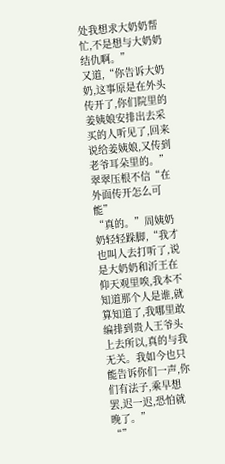处我想求大奶奶帮忙,不是想与大奶奶结仇啊。”
又道,“你告诉大奶奶,这事原是在外头传开了,你们院里的姜姨娘安排出去采买的人听见了,回来说给姜姨娘,又传到老爷耳朵里的。”
翠翠压根不信“在外面传开怎么可能”
“真的。”周姨奶奶轻轻跺脚,“我才也叫人去打听了,说是大奶奶和沂王在仰天观里唉,我本不知道那个人是谁,就算知道了,我哪里敢编排到贵人王爷头上去所以,真的与我无关。我如今也只能告诉你们一声,你们有法子,乘早想罢,迟一迟,恐怕就晚了。”
“”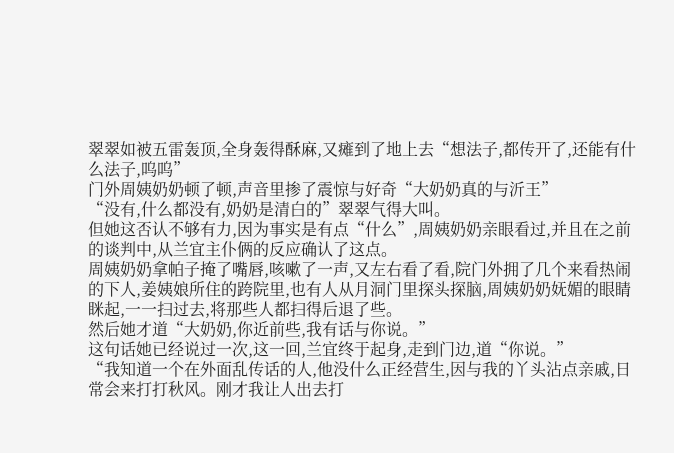翠翠如被五雷轰顶,全身轰得酥麻,又瘫到了地上去“想法子,都传开了,还能有什么法子,呜呜”
门外周姨奶奶顿了顿,声音里掺了震惊与好奇“大奶奶真的与沂王”
“没有,什么都没有,奶奶是清白的”翠翠气得大叫。
但她这否认不够有力,因为事实是有点“什么”,周姨奶奶亲眼看过,并且在之前的谈判中,从兰宜主仆俩的反应确认了这点。
周姨奶奶拿帕子掩了嘴唇,咳嗽了一声,又左右看了看,院门外拥了几个来看热闹的下人,姜姨娘所住的跨院里,也有人从月洞门里探头探脑,周姨奶奶妩媚的眼睛眯起,一一扫过去,将那些人都扫得后退了些。
然后她才道“大奶奶,你近前些,我有话与你说。”
这句话她已经说过一次,这一回,兰宜终于起身,走到门边,道“你说。”
“我知道一个在外面乱传话的人,他没什么正经营生,因与我的丫头沾点亲戚,日常会来打打秋风。刚才我让人出去打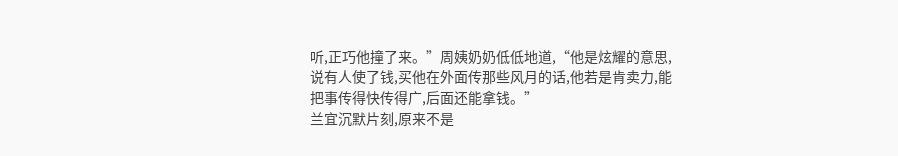听,正巧他撞了来。”周姨奶奶低低地道,“他是炫耀的意思,说有人使了钱,买他在外面传那些风月的话,他若是肯卖力,能把事传得快传得广,后面还能拿钱。”
兰宜沉默片刻,原来不是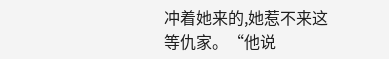冲着她来的,她惹不来这等仇家。“他说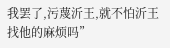我罢了,污蔑沂王,就不怕沂王找他的麻烦吗”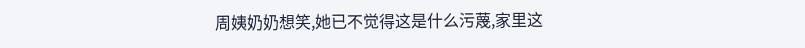周姨奶奶想笑,她已不觉得这是什么污蔑,家里这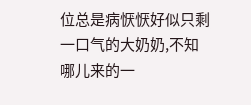位总是病恹恹好似只剩一口气的大奶奶,不知哪儿来的一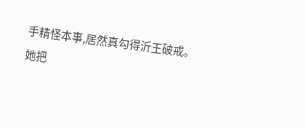手精怪本事,居然真勾得沂王破戒。
她把